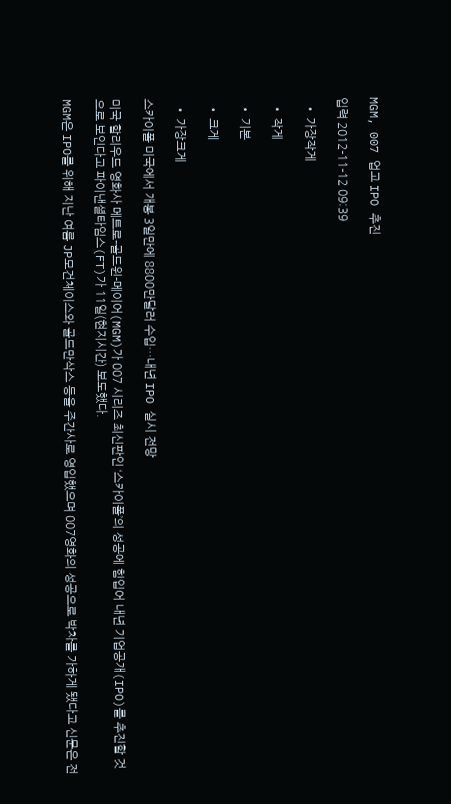MGM, 007 업고 IPO 추진

입력 2012-11-12 09:39

  • 가장작게

  • 작게

  • 기본

  • 크게

  • 가장크게

스카이폴 미국에서 개봉 3일만에 8800만달러 수입…내년 IPO 실시 전망

미국 할리우드 영화사 메트로-골드윈-메이어(MGM)가 007 시리즈 최신판인 ‘스카이폴’의 성공에 힘입어 내년 기업공개(IPO)를 추진할 것으로 보인다고 파이낸셜타임스(FT)가 11일(현지시간) 보도했다.

MGM은 IPO를 위해 지난 여름 JP모건체이스와 골드만삭스 등을 주간사로 영입했으며 007영화의 성공으로 박차를 가하게 됐다고 신문은 전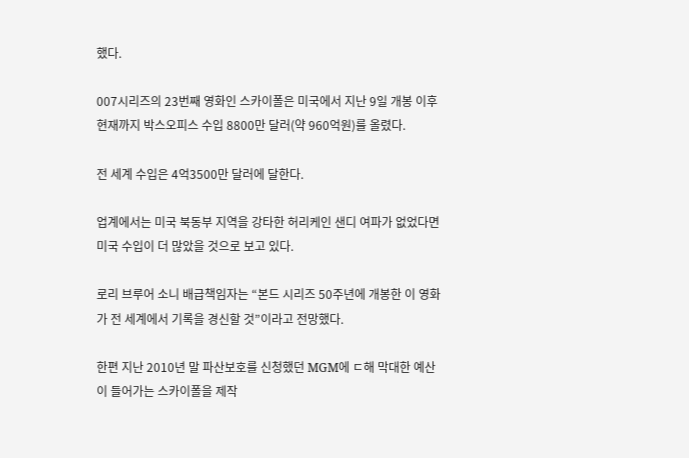했다.

007시리즈의 23번째 영화인 스카이폴은 미국에서 지난 9일 개봉 이후 현재까지 박스오피스 수입 8800만 달러(약 960억원)를 올렸다.

전 세계 수입은 4억3500만 달러에 달한다.

업계에서는 미국 북동부 지역을 강타한 허리케인 샌디 여파가 없었다면 미국 수입이 더 많았을 것으로 보고 있다.

로리 브루어 소니 배급책임자는 “본드 시리즈 50주년에 개봉한 이 영화가 전 세계에서 기록을 경신할 것”이라고 전망했다.

한편 지난 2010년 말 파산보호를 신청했던 MGM에 ㄷ해 막대한 예산이 들어가는 스카이폴을 제작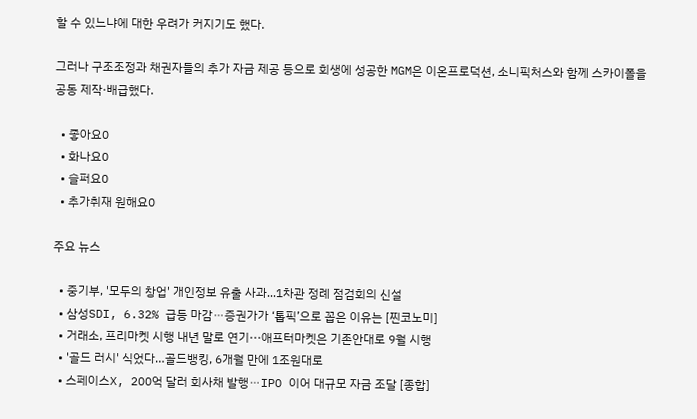할 수 있느냐에 대한 우려가 커지기도 했다.

그러나 구조조정과 채권자들의 추가 자금 제공 등으로 회생에 성공한 MGM은 이온프로덕션, 소니픽처스와 함께 스카이폴을 공동 제작·배급했다.

  • 좋아요0
  • 화나요0
  • 슬퍼요0
  • 추가취재 원해요0

주요 뉴스

  • 중기부, '모두의 창업' 개인정보 유출 사과...1차관 정례 점검회의 신설
  • 삼성SDI, 6.32% 급등 마감⋯증권가가 ‘톱픽’으로 꼽은 이유는 [찐코노미]
  • 거래소, 프리마켓 시행 내년 말로 연기···애프터마켓은 기존안대로 9월 시행
  • '골드 러시' 식었다…골드뱅킹, 6개월 만에 1조원대로
  • 스페이스X, 200억 달러 회사채 발행⋯IPO 이어 대규모 자금 조달 [종합]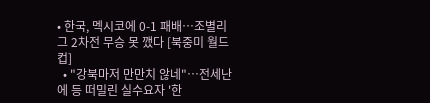• 한국, 멕시코에 0-1 패배⋯조별리그 2차전 무승 못 깼다 [북중미 월드컵]
  • "강북마저 만만치 않네"⋯전세난에 등 떠밀린 실수요자 '한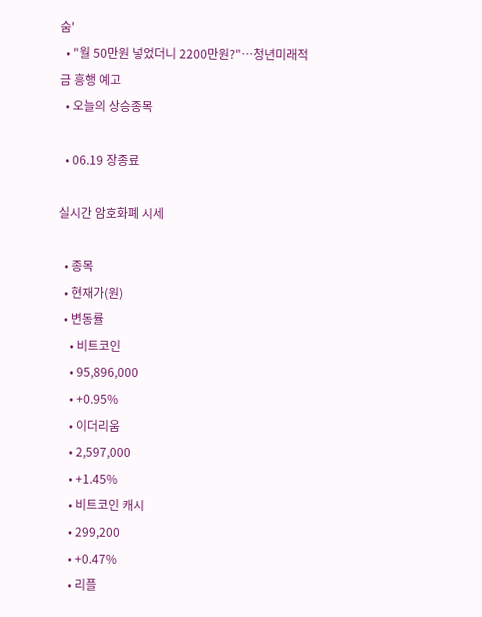숨'
  • "월 50만원 넣었더니 2200만원?"…청년미래적금 흥행 예고
  • 오늘의 상승종목

  • 06.19 장종료

실시간 암호화폐 시세

  • 종목
  • 현재가(원)
  • 변동률
    • 비트코인
    • 95,896,000
    • +0.95%
    • 이더리움
    • 2,597,000
    • +1.45%
    • 비트코인 캐시
    • 299,200
    • +0.47%
    • 리플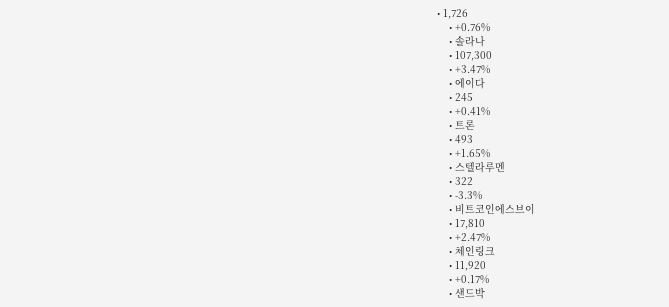• 1,726
    • +0.76%
    • 솔라나
    • 107,300
    • +3.47%
    • 에이다
    • 245
    • +0.41%
    • 트론
    • 493
    • +1.65%
    • 스텔라루멘
    • 322
    • -3.3%
    • 비트코인에스브이
    • 17,810
    • +2.47%
    • 체인링크
    • 11,920
    • +0.17%
    • 샌드박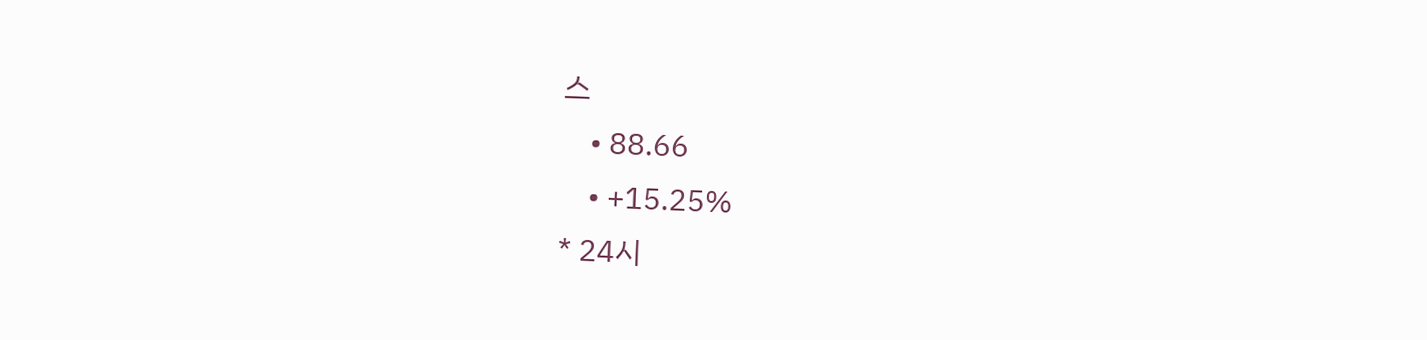스
    • 88.66
    • +15.25%
* 24시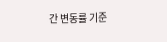간 변동률 기준